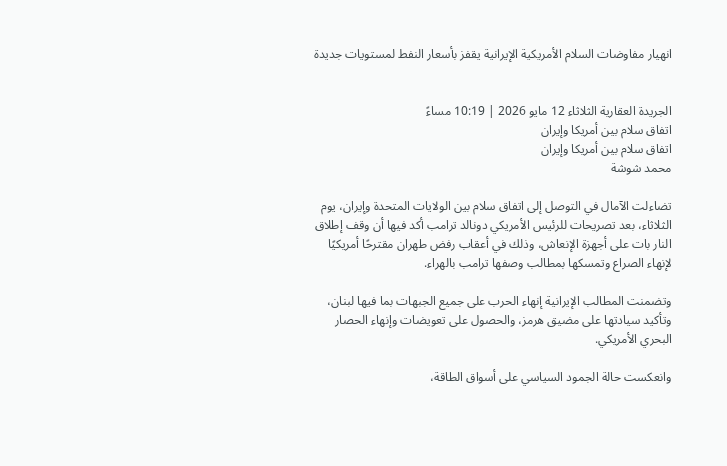انهيار مفاوضات السلام الأمريكية الإيرانية يقفز بأسعار النفط لمستويات جديدة


الجريدة العقارية الثلاثاء 12 مايو 2026 | 10:19 مساءً
اتفاق سلام بين أمريكا وإيران
اتفاق سلام بين أمريكا وإيران
محمد شوشة

تضاءلت الآمال في التوصل إلى اتفاق سلام بين الولايات المتحدة وإيران، يوم الثلاثاء، بعد تصريحات للرئيس الأمريكي دونالد ترامب أكد فيها أن وقف إطلاق النار بات على أجهزة الإنعاش، وذلك في أعقاب رفض طهران مقترحًا أمريكيًا لإنهاء الصراع وتمسكها بمطالب وصفها ترامب بالهراء.

وتضمنت المطالب الإيرانية إنهاء الحرب على جميع الجبهات بما فيها لبنان، وتأكيد سيادتها على مضيق هرمز، والحصول على تعويضات وإنهاء الحصار البحري الأمريكي.

وانعكست حالة الجمود السياسي على أسواق الطاقة،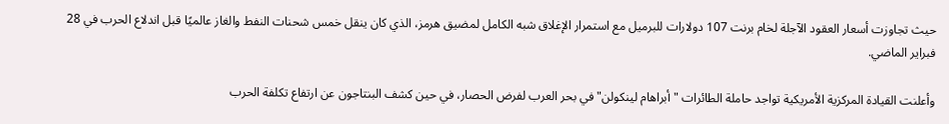حيث تجاوزت أسعار العقود الآجلة لخام برنت 107 دولارات للبرميل مع استمرار الإغلاق شبه الكامل لمضيق هرمز، الذي كان ينقل خمس شحنات النفط والغاز عالميًا قبل اندلاع الحرب في 28 فبراير الماضي.

وأعلنت القيادة المركزية الأمريكية تواجد حاملة الطائرات "أبراهام لينكولن" في بحر العرب لفرض الحصار، في حين كشف البنتاجون عن ارتفاع تكلفة الحرب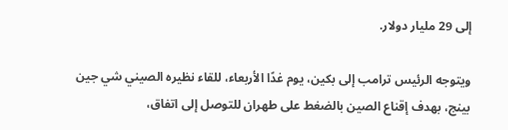إلى 29 مليار دولار.

ويتوجه الرئيس ترامب إلى بكين، يوم غدًا الأربعاء، للقاء نظيره الصيني شي جين بينج، بهدف إقناع الصين بالضغط على طهران للتوصل إلى اتفاق،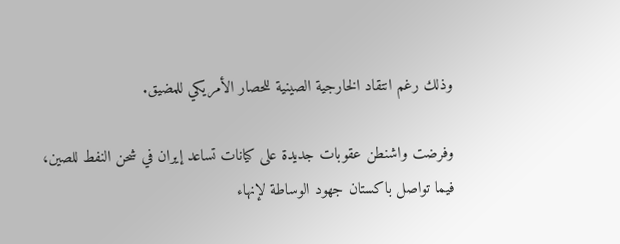وذلك رغم انتقاد الخارجية الصينية للحصار الأمريكي للمضيق.

وفرضت واشنطن عقوبات جديدة على كيانات تساعد إيران في شحن النفط للصين، فيما تواصل باكستان جهود الوساطة لإنهاء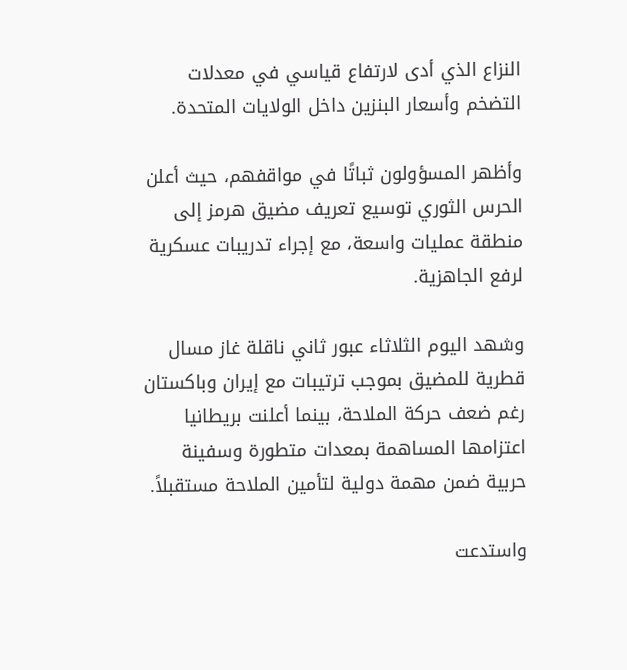النزاع الذي أدى لارتفاع قياسي في معدلات التضخم وأسعار البنزين داخل الولايات المتحدة.

وأظهر المسؤولون ثباتًا في مواقفهم، حيث أعلن الحرس الثوري توسيع تعريف مضيق هرمز إلى منطقة عمليات واسعة، مع إجراء تدريبات عسكرية لرفع الجاهزية.

وشهد اليوم الثلاثاء عبور ثاني ناقلة غاز مسال قطرية للمضيق بموجب ترتيبات مع إيران وباكستان رغم ضعف حركة الملاحة، بينما أعلنت بريطانيا اعتزامها المساهمة بمعدات متطورة وسفينة حربية ضمن مهمة دولية لتأمين الملاحة مستقبلاً.

واستدعت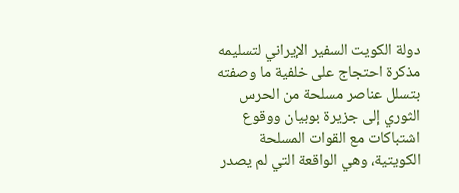دولة الكويت السفير الإيراني لتسليمه مذكرة احتجاج على خلفية ما وصفته بتسلل عناصر مسلحة من الحرس الثوري إلى جزيرة بوبيان ووقوع اشتباكات مع القوات المسلحة الكويتية، وهي الواقعة التي لم يصدر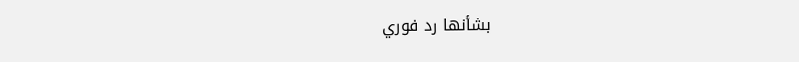بشأنها رد فوري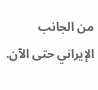من الجانب الإيراني حتى الآن.